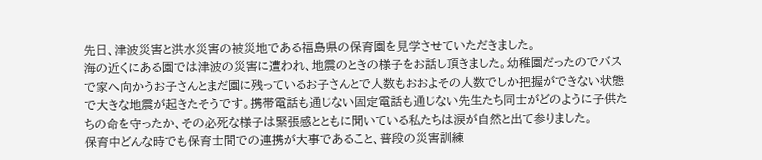先日、津波災害と洪水災害の被災地である福島県の保育園を見学させていただきました。
海の近くにある園では津波の災害に遭われ、地震のときの様子をお話し頂きました。幼稚園だったのでバスで家へ向かうお子さんとまだ園に残っているお子さんとで人数もおおよその人数でしか把握ができない状態で大きな地震が起きたそうです。携帯電話も通じない固定電話も通じない先生たち同士がどのように子供たちの命を守ったか、その必死な様子は緊張感とともに聞いている私たちは涙が自然と出て参りました。
保育中どんな時でも保育士間での連携が大事であること、普段の災害訓練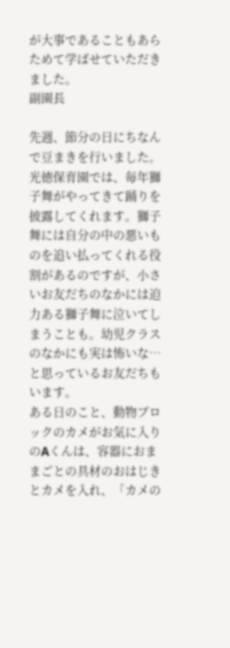が大事であることもあらためて学ばせていただきました。
副園長

先週、節分の日にちなんで豆まきを行いました。光徳保育園では、毎年獅子舞がやってきて踊りを披露してくれます。獅子舞には自分の中の悪いものを追い払ってくれる役割があるのですが、小さいお友だちのなかには迫力ある獅子舞に泣いてしまうことも。幼児クラスのなかにも実は怖いな…と思っているお友だちもいます。
ある日のこと、動物ブロックのカメがお気に入りのAくんは、容器におままごとの具材のおはじきとカメを入れ、「カメの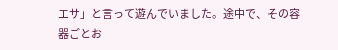エサ」と言って遊んでいました。途中で、その容器ごとお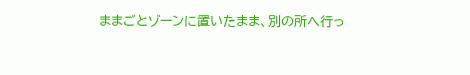ままごとゾーンに置いたまま、別の所へ行っ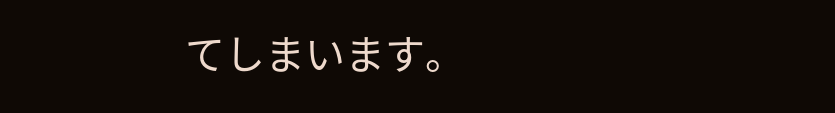てしまいます。